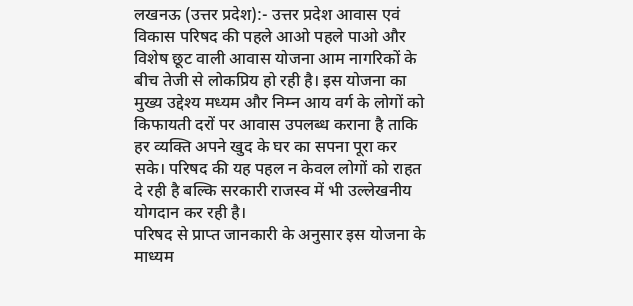लखनऊ (उत्तर प्रदेश):- उत्तर प्रदेश आवास एवं विकास परिषद की पहले आओ पहले पाओ और विशेष छूट वाली आवास योजना आम नागरिकों के बीच तेजी से लोकप्रिय हो रही है। इस योजना का मुख्य उद्देश्य मध्यम और निम्न आय वर्ग के लोगों को किफायती दरों पर आवास उपलब्ध कराना है ताकि हर व्यक्ति अपने खुद के घर का सपना पूरा कर सके। परिषद की यह पहल न केवल लोगों को राहत दे रही है बल्कि सरकारी राजस्व में भी उल्लेखनीय योगदान कर रही है।
परिषद से प्राप्त जानकारी के अनुसार इस योजना के माध्यम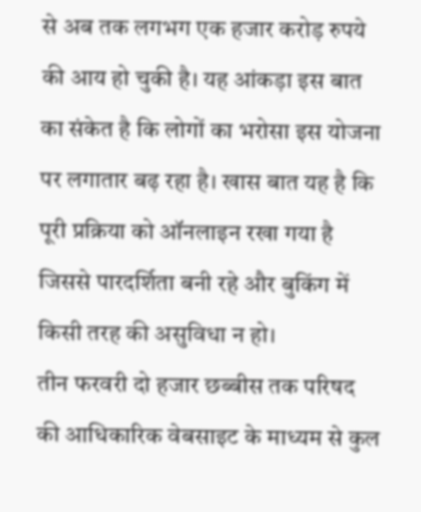से अब तक लगभग एक हजार करोड़ रुपये की आय हो चुकी है। यह आंकड़ा इस बात का संकेत है कि लोगों का भरोसा इस योजना पर लगातार बढ़ रहा है। खास बात यह है कि पूरी प्रक्रिया को ऑनलाइन रखा गया है जिससे पारदर्शिता बनी रहे और बुकिंग में किसी तरह की असुविधा न हो।
तीन फरवरी दो हजार छब्बीस तक परिषद की आधिकारिक वेबसाइट के माध्यम से कुल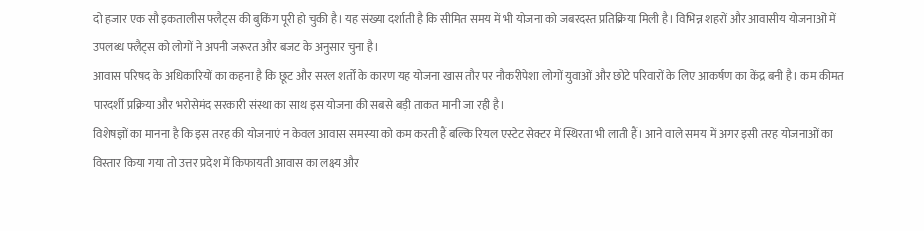दो हजार एक सौ इकतालीस फ्लैट्स की बुकिंग पूरी हो चुकी है। यह संख्या दर्शाती है कि सीमित समय में भी योजना को जबरदस्त प्रतिक्रिया मिली है। विभिन्न शहरों और आवासीय योजनाओं में उपलब्ध फ्लैट्स को लोगों ने अपनी जरूरत और बजट के अनुसार चुना है।
आवास परिषद के अधिकारियों का कहना है कि छूट और सरल शर्तों के कारण यह योजना खास तौर पर नौकरीपेशा लोगों युवाओं और छोटे परिवारों के लिए आकर्षण का केंद्र बनी है। कम कीमत पारदर्शी प्रक्रिया और भरोसेमंद सरकारी संस्था का साथ इस योजना की सबसे बड़ी ताकत मानी जा रही है।
विशेषज्ञों का मानना है कि इस तरह की योजनाएं न केवल आवास समस्या को कम करती हैं बल्कि रियल एस्टेट सेक्टर में स्थिरता भी लाती हैं। आने वाले समय में अगर इसी तरह योजनाओं का विस्तार किया गया तो उत्तर प्रदेश में किफायती आवास का लक्ष्य और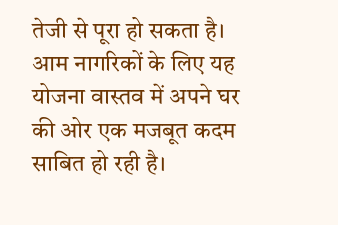तेजी से पूरा हो सकता है। आम नागरिकों के लिए यह योजना वास्तव में अपने घर की ओर एक मजबूत कदम साबित हो रही है।